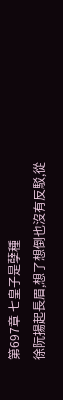第697章 七皇子是孽種
徐阮揚起長眉,想了想倒也沒有反駁,從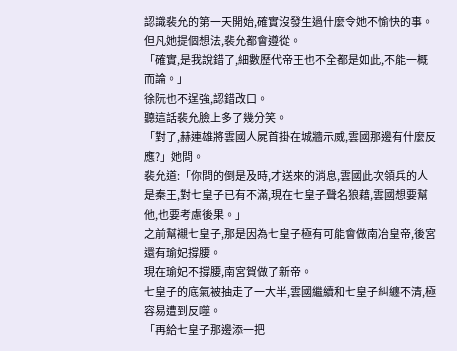認識裴允的第一天開始,確實沒發生過什麼令她不愉快的事。
但凡她提個想法,裴允都會遵從。
「確實,是我說錯了,細數歷代帝王也不全都是如此,不能一概而論。」
徐阮也不逞強,認錯改口。
聽這話裴允臉上多了幾分笑。
「對了,赫連雄將雲國人屍首掛在城牆示威,雲國那邊有什麼反應?」她問。
裴允道:「你問的倒是及時,才送來的消息,雲國此次領兵的人是秦王,對七皇子已有不滿,現在七皇子聲名狼藉,雲國想要幫他,也要考慮後果。」
之前幫襯七皇子,那是因為七皇子極有可能會做南冶皇帝,後宮還有瑜妃撐腰。
現在瑜妃不撐腰,南宮賀做了新帝。
七皇子的底氣被抽走了一大半,雲國繼續和七皇子糾纏不清,極容易遭到反噬。
「再給七皇子那邊添一把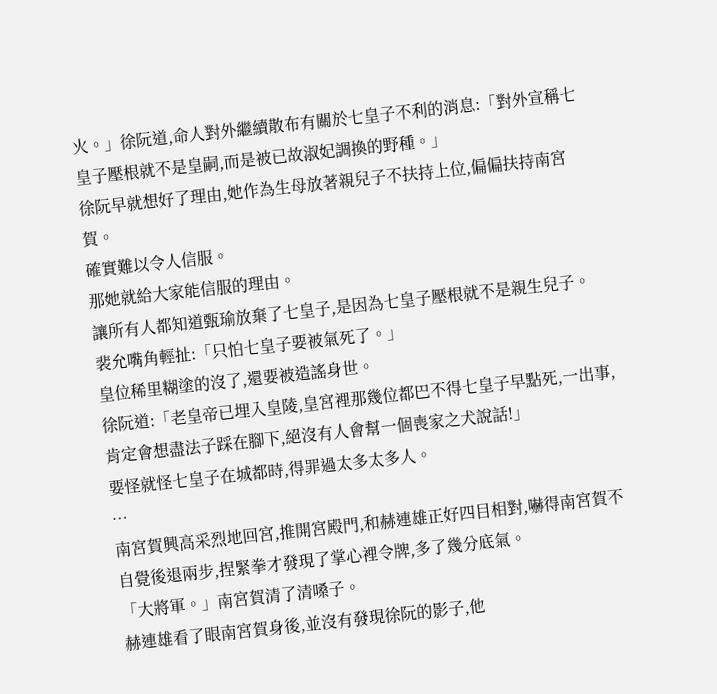火。」徐阮道,命人對外繼續散布有關於七皇子不利的消息:「對外宣稱七皇子壓根就不是皇嗣,而是被已故淑妃調換的野種。」
徐阮早就想好了理由,她作為生母放著親兒子不扶持上位,偏偏扶持南宮賀。
確實難以令人信服。
那她就給大家能信服的理由。
讓所有人都知道甄瑜放棄了七皇子,是因為七皇子壓根就不是親生兒子。
裴允嘴角輕扯:「只怕七皇子要被氣死了。」
皇位稀里糊塗的沒了,還要被造謠身世。
徐阮道:「老皇帝已埋入皇陵,皇宮裡那幾位都巴不得七皇子早點死,一出事,肯定會想盡法子踩在腳下,絕沒有人會幫一個喪家之犬說話!」
要怪就怪七皇子在城都時,得罪過太多太多人。
…
南宮賀興高采烈地回宮,推開宮殿門,和赫連雄正好四目相對,嚇得南宮賀不自覺後退兩步,捏緊拳才發現了掌心裡令牌,多了幾分底氣。
「大將軍。」南宮賀清了清嗓子。
赫連雄看了眼南宮賀身後,並沒有發現徐阮的影子,他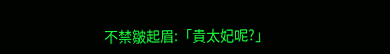不禁皺起眉:「貴太妃呢?」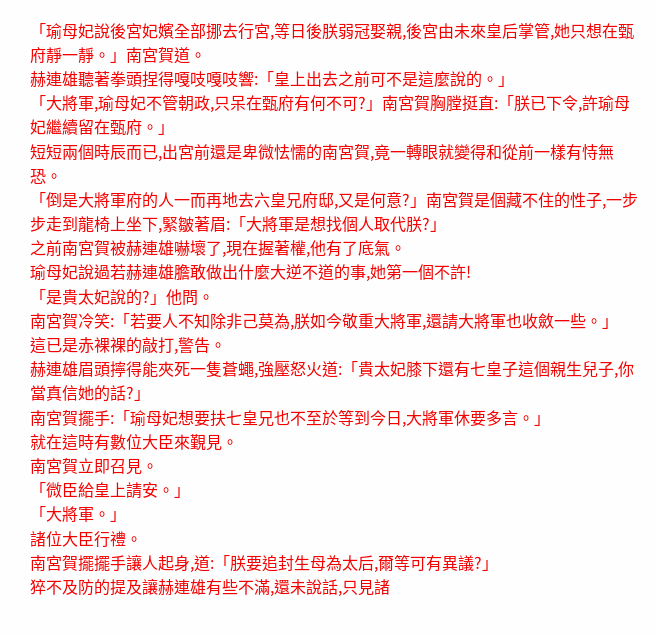「瑜母妃說後宮妃嬪全部挪去行宮,等日後朕弱冠娶親,後宮由未來皇后掌管,她只想在甄府靜一靜。」南宮賀道。
赫連雄聽著拳頭捏得嘎吱嘎吱響:「皇上出去之前可不是這麼說的。」
「大將軍,瑜母妃不管朝政,只呆在甄府有何不可?」南宮賀胸膛挺直:「朕已下令,許瑜母妃繼續留在甄府。」
短短兩個時辰而已,出宮前還是卑微怯懦的南宮賀,竟一轉眼就變得和從前一樣有恃無恐。
「倒是大將軍府的人一而再地去六皇兄府邸,又是何意?」南宮賀是個藏不住的性子,一步步走到龍椅上坐下,緊皺著眉:「大將軍是想找個人取代朕?」
之前南宮賀被赫連雄嚇壞了,現在握著權,他有了底氣。
瑜母妃說過若赫連雄膽敢做出什麼大逆不道的事,她第一個不許!
「是貴太妃說的?」他問。
南宮賀冷笑:「若要人不知除非己莫為,朕如今敬重大將軍,還請大將軍也收斂一些。」
這已是赤裸裸的敲打,警告。
赫連雄眉頭擰得能夾死一隻蒼蠅,強壓怒火道:「貴太妃膝下還有七皇子這個親生兒子,你當真信她的話?」
南宮賀擺手:「瑜母妃想要扶七皇兄也不至於等到今日,大將軍休要多言。」
就在這時有數位大臣來覲見。
南宮賀立即召見。
「微臣給皇上請安。」
「大將軍。」
諸位大臣行禮。
南宮賀擺擺手讓人起身,道:「朕要追封生母為太后,爾等可有異議?」
猝不及防的提及讓赫連雄有些不滿,還未說話,只見諸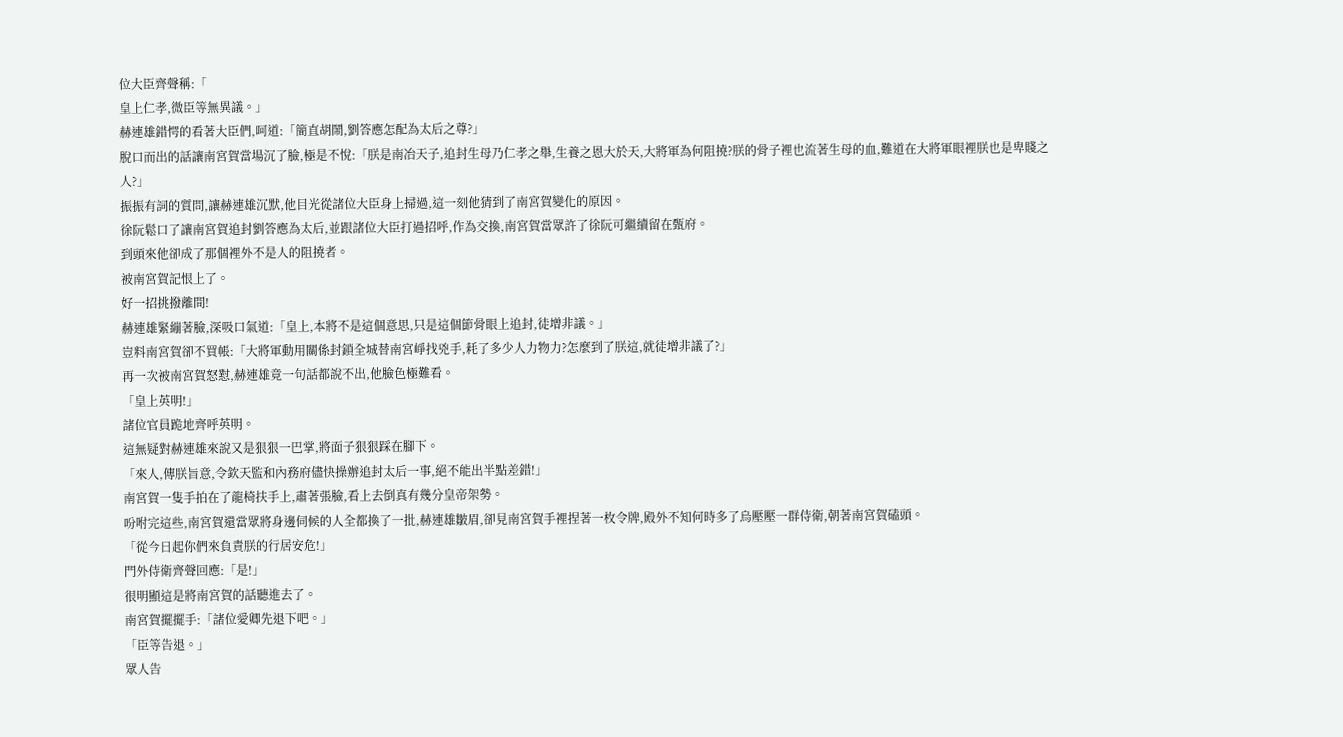位大臣齊聲稱:「
皇上仁孝,微臣等無異議。」
赫連雄錯愕的看著大臣們,呵道:「簡直胡鬧,劉答應怎配為太后之尊?」
脫口而出的話讓南宮賀當場沉了臉,極是不悅:「朕是南冶天子,追封生母乃仁孝之舉,生養之恩大於天,大將軍為何阻撓?朕的骨子裡也流著生母的血,難道在大將軍眼裡朕也是卑賤之人?」
振振有詞的質問,讓赫連雄沉默,他目光從諸位大臣身上掃過,這一刻他猜到了南宮賀變化的原因。
徐阮鬆口了讓南宮賀追封劉答應為太后,並跟諸位大臣打過招呼,作為交換,南宮賀當眾許了徐阮可繼續留在甄府。
到頭來他卻成了那個裡外不是人的阻撓者。
被南宮賀記恨上了。
好一招挑撥離間!
赫連雄緊繃著臉,深吸口氣道:「皇上,本將不是這個意思,只是這個節骨眼上追封,徒增非議。」
豈料南宮賀卻不買帳:「大將軍動用關係封鎖全城替南宮崢找兇手,耗了多少人力物力?怎麼到了朕這,就徒增非議了?」
再一次被南宮賀怒懟,赫連雄竟一句話都說不出,他臉色極難看。
「皇上英明!」
諸位官員跪地齊呼英明。
這無疑對赫連雄來說又是狠狠一巴掌,將面子狠狠踩在腳下。
「來人,傳朕旨意,令欽天監和內務府儘快操辦追封太后一事,絕不能出半點差錯!」
南宮賀一隻手拍在了龍椅扶手上,肅著張臉,看上去倒真有幾分皇帝架勢。
吩咐完這些,南宮賀還當眾將身邊伺候的人全都換了一批,赫連雄皺眉,卻見南宮賀手裡捏著一枚令牌,殿外不知何時多了烏壓壓一群侍衛,朝著南宮賀磕頭。
「從今日起你們來負責朕的行居安危!」
門外侍衛齊聲回應:「是!」
很明顯這是將南宮賀的話聽進去了。
南宮賀擺擺手:「諸位愛卿先退下吧。」
「臣等告退。」
眾人告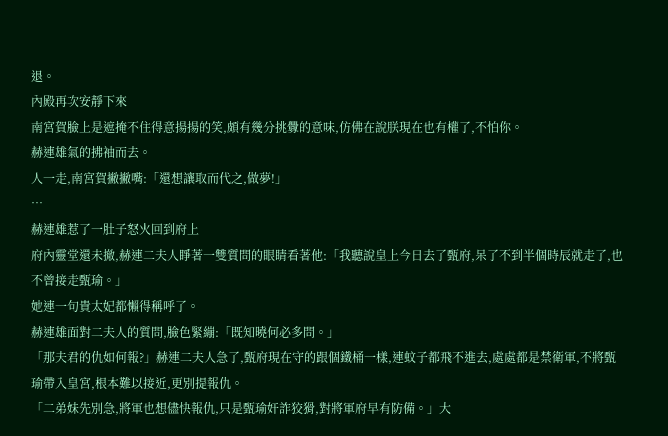退。
內殿再次安靜下來
南宮賀臉上是遮掩不住得意揚揚的笑,頗有幾分挑釁的意味,仿佛在說朕現在也有權了,不怕你。
赫連雄氣的拂袖而去。
人一走,南宮賀撇撇嘴:「還想讓取而代之,做夢!」
…
赫連雄惹了一肚子怒火回到府上
府內靈堂還未撤,赫連二夫人睜著一雙質問的眼睛看著他:「我聽說皇上今日去了甄府,呆了不到半個時辰就走了,也不曾接走甄瑜。」
她連一句貴太妃都懶得稱呼了。
赫連雄面對二夫人的質問,臉色緊繃:「既知曉何必多問。」
「那夫君的仇如何報?」赫連二夫人急了,甄府現在守的跟個鐵桶一樣,連蚊子都飛不進去,處處都是禁衛軍,不將甄瑜帶入皇宮,根本難以接近,更別提報仇。
「二弟妹先別急,將軍也想儘快報仇,只是甄瑜奸詐狡猾,對將軍府早有防備。」大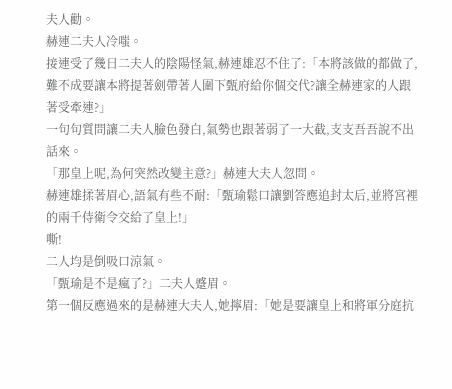夫人勸。
赫連二夫人冷嗤。
接連受了幾日二夫人的陰陽怪氣,赫連雄忍不住了:「本將該做的都做了,難不成要讓本將提著劍帶著人圍下甄府給你個交代?讓全赫連家的人跟著受牽連?」
一句句質問讓二夫人臉色發白,氣勢也跟著弱了一大截,支支吾吾說不出話來。
「那皇上呢,為何突然改變主意?」赫連大夫人忽問。
赫連雄揉著眉心,語氣有些不耐:「甄瑜鬆口讓劉答應追封太后,並將宮裡的兩千侍衛令交給了皇上!」
嘶!
二人均是倒吸口涼氣。
「甄瑜是不是瘋了?」二夫人蹙眉。
第一個反應過來的是赫連大夫人,她擰眉:「她是要讓皇上和將軍分庭抗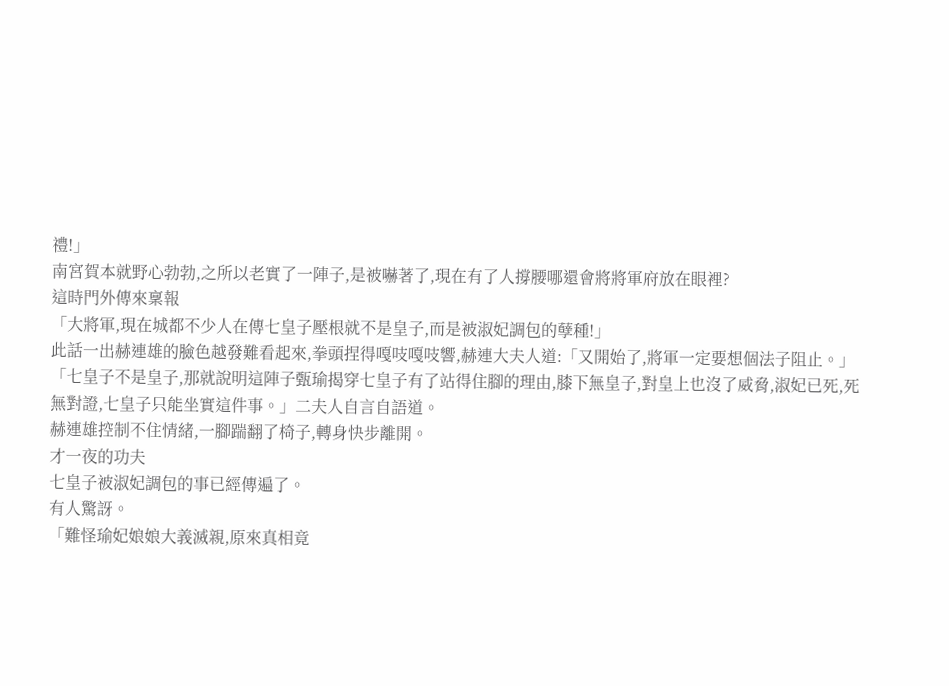禮!」
南宮賀本就野心勃勃,之所以老實了一陣子,是被嚇著了,現在有了人撐腰哪還會將將軍府放在眼裡?
這時門外傳來稟報
「大將軍,現在城都不少人在傳七皇子壓根就不是皇子,而是被淑妃調包的孽種!」
此話一出赫連雄的臉色越發難看起來,拳頭捏得嘎吱嘎吱響,赫連大夫人道:「又開始了,將軍一定要想個法子阻止。」
「七皇子不是皇子,那就說明這陣子甄瑜揭穿七皇子有了站得住腳的理由,膝下無皇子,對皇上也沒了威脅,淑妃已死,死無對證,七皇子只能坐實這件事。」二夫人自言自語道。
赫連雄控制不住情緒,一腳踹翻了椅子,轉身快步離開。
才一夜的功夫
七皇子被淑妃調包的事已經傳遍了。
有人驚訝。
「難怪瑜妃娘娘大義滅親,原來真相竟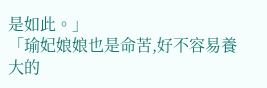是如此。」
「瑜妃娘娘也是命苦,好不容易養大的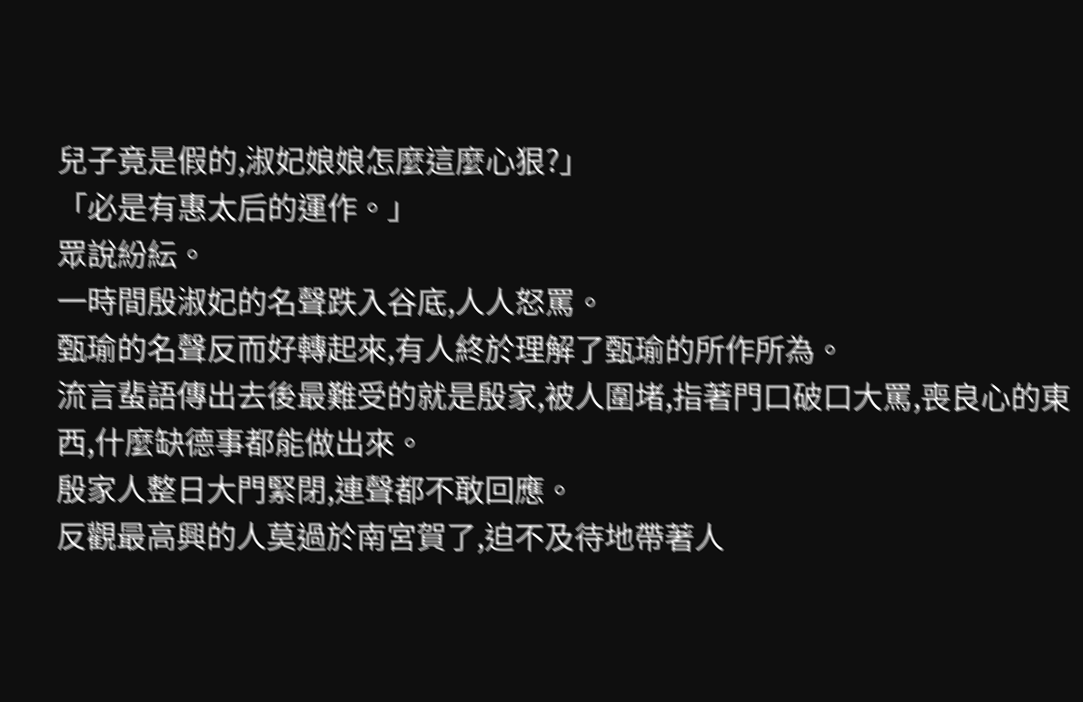兒子竟是假的,淑妃娘娘怎麼這麼心狠?」
「必是有惠太后的運作。」
眾說紛紜。
一時間殷淑妃的名聲跌入谷底,人人怒罵。
甄瑜的名聲反而好轉起來,有人終於理解了甄瑜的所作所為。
流言蜚語傳出去後最難受的就是殷家,被人圍堵,指著門口破口大罵,喪良心的東西,什麼缺德事都能做出來。
殷家人整日大門緊閉,連聲都不敢回應。
反觀最高興的人莫過於南宮賀了,迫不及待地帶著人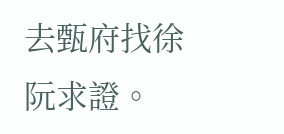去甄府找徐阮求證。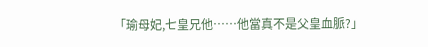「瑜母妃,七皇兄他……他當真不是父皇血脈?」